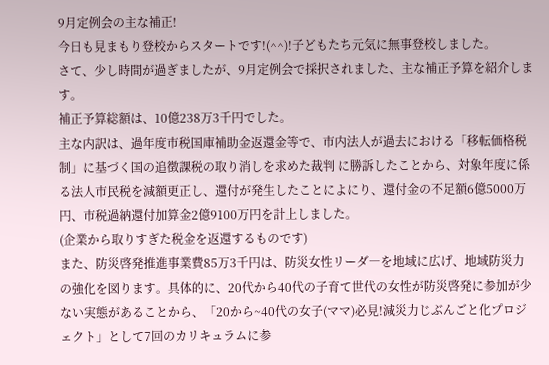9月定例会の主な補正!
今日も見まもり登校からスタートです!(^^)!子どもたち元気に無事登校しました。
さて、少し時間が過ぎましたが、9月定例会で採択されました、主な補正予算を紹介します。
補正予算総額は、10億238万3千円でした。
主な内訳は、過年度市税国庫補助金返還金等で、市内法人が過去における「移転価格税制」に基づく国の追徴課税の取り消しを求めた裁判 に勝訴したことから、対象年度に係る法人市民税を減額更正し、還付が発生したことによにり、還付金の不足額6億5000万円、市税過納還付加算金2億9100万円を計上しました。
(企業から取りすぎた税金を返還するものです)
また、防災啓発推進事業費85万3千円は、防災女性リーダ―を地域に広げ、地域防災力の強化を図ります。具体的に、20代から40代の子育て世代の女性が防災啓発に参加が少ない実態があることから、「20から~40代の女子(ママ)必見!減災力じぶんごと化プロジェクト」として7回のカリキュラムに参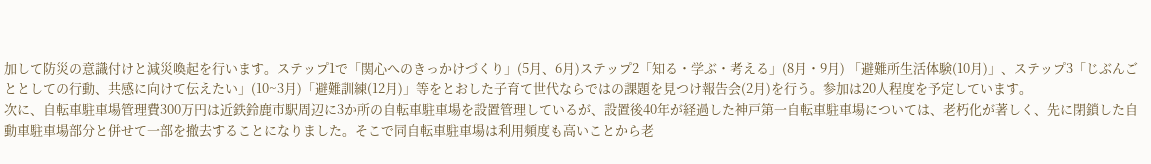加して防災の意識付けと減災喚起を行います。ステップ1で「関心へのきっかけづくり」(5月、6月)ステップ2「知る・学ぶ・考える」(8月・9月) 「避難所生活体験(10月)」、ステップ3「じぶんごととしての行動、共感に向けて伝えたい」(10~3月)「避難訓練(12月)」等をとおした子育て世代ならではの課題を見つけ報告会(2月)を行う。参加は20人程度を予定しています。
次に、自転車駐車場管理費300万円は近鉄鈴鹿市駅周辺に3か所の自転車駐車場を設置管理しているが、設置後40年が経過した神戸第一自転車駐車場については、老朽化が著しく、先に閉鎖した自動車駐車場部分と併せて一部を撤去することになりました。そこで同自転車駐車場は利用頻度も高いことから老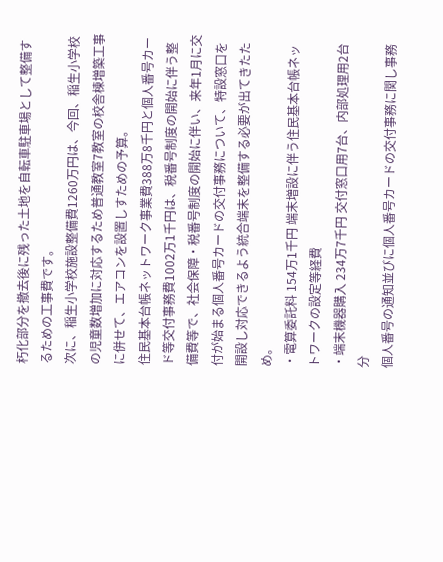朽化部分を撤去後に残った土地を自転車駐車場として整備するための工事費です。
次に、稲生小学校施設整備費1260万円は、今回、稲生小学校の児童数増加に対応するため普通教室7教室の校舎棟増築工事に併せて、エアコンを設置しすための予算。
住民基本台帳ネットワーク事業費388万8千円と個人番号カード等交付事務費1002万1千円は、税番号制度の開始に伴う整備費等で、社会保障・税番号制度の開始に伴い、来年1月に交付が始まる個人番号カードの交付事務について、特設窓口を開設し対応できるよう統合端末を整備する必要が出てきたため。
・電算委託料 154万1千円 端末増設に伴う住民基本台帳ネットワークの設定等経費
・端末機器購入 234万7千円 交付窓口用7台、内部処理用2台分
個人番号の通知並びに個人番号カードの交付事務に関し事務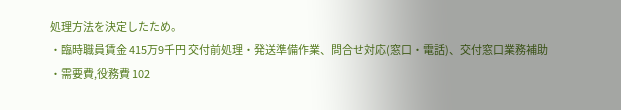処理方法を決定したため。
・臨時職員賃金 415万9千円 交付前処理・発送準備作業、問合せ対応(窓口・電話)、交付窓口業務補助
・需要費,役務費 102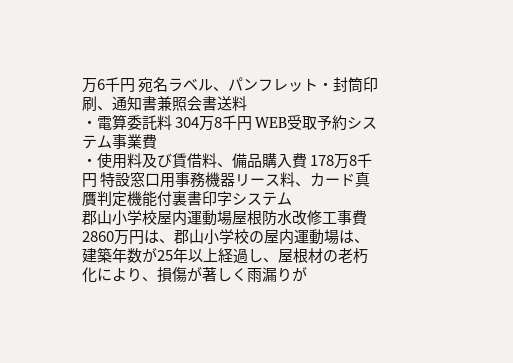万6千円 宛名ラベル、パンフレット・封筒印刷、通知書兼照会書送料
・電算委託料 304万8千円 WEB受取予約システム事業費
・使用料及び賃借料、備品購入費 178万8千円 特設窓口用事務機器リース料、カード真贋判定機能付裏書印字システム
郡山小学校屋内運動場屋根防水改修工事費2860万円は、郡山小学校の屋内運動場は、建築年数が25年以上経過し、屋根材の老朽化により、損傷が著しく雨漏りが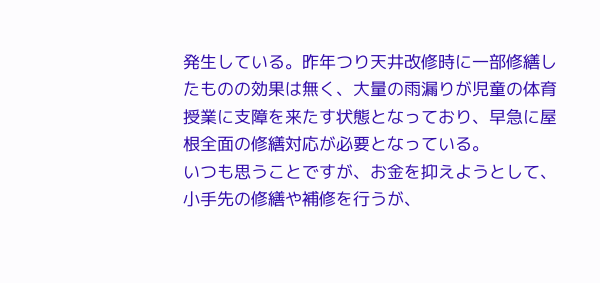発生している。昨年つり天井改修時に一部修繕したものの効果は無く、大量の雨漏りが児童の体育授業に支障を来たす状態となっており、早急に屋根全面の修繕対応が必要となっている。
いつも思うことですが、お金を抑えようとして、小手先の修繕や補修を行うが、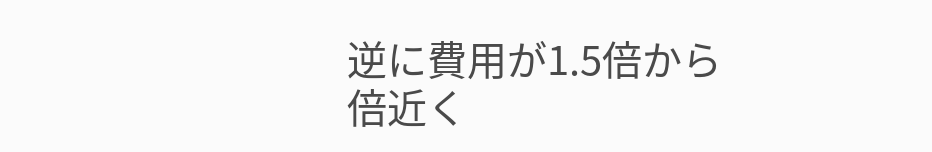逆に費用が1.5倍から倍近く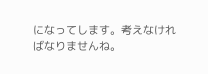になってします。考えなければなりませんね。